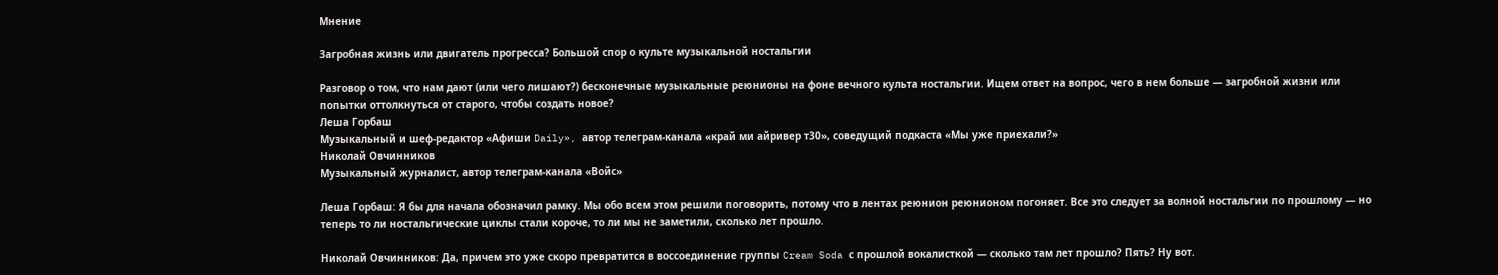Мнение

Загробная жизнь или двигатель прогресса? Большой спор о культе музыкальной ностальгии

Разговор о том, что нам дают (или чего лишают?) бесконечные музыкальные реюнионы на фоне вечного культа ностальгии. Ищем ответ на вопрос, чего в нем больше — загробной жизни или попытки оттолкнуться от старого, чтобы создать новое?
Леша Горбаш
Музыкальный и шеф-редактор «Афиши Daily», автор телеграм-канала «край ми айривер т30», соведущий подкаста «Мы уже приехали?»
Николай Овчинников
Музыкальный журналист, автор телеграм-канала «Войс»

Леша Горбаш: Я бы для начала обозначил рамку. Мы обо всем этом решили поговорить, потому что в лентах реюнион реюнионом погоняет. Все это следует за волной ностальгии по прошлому — но теперь то ли ностальгические циклы стали короче, то ли мы не заметили, сколько лет прошло.

Николай Овчинников: Да, причем это уже скоро превратится в воссоединение группы Cream Soda с прошлой вокалисткой — сколько там лет прошло? Пять? Ну вот.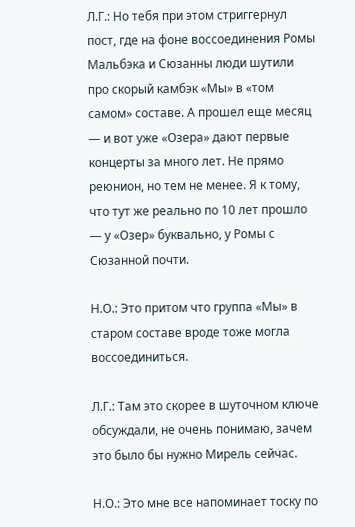Л.Г.: Но тебя при этом стриггернул пост, где на фоне воссоединения Ромы Мальбэка и Сюзанны люди шутили про скорый камбэк «Мы» в «том самом» составе. А прошел еще месяц — и вот уже «Озера» дают первые концерты за много лет. Не прямо реюнион, но тем не менее. Я к тому, что тут же реально по 10 лет прошло — у «Озер» буквально, у Ромы с Сюзанной почти.

Н.О.: Это притом что группа «Мы» в старом составе вроде тоже могла воссоединиться.

Л.Г.: Там это скорее в шуточном ключе обсуждали, не очень понимаю, зачем это было бы нужно Мирель сейчас.

Н.О.: Это мне все напоминает тоску по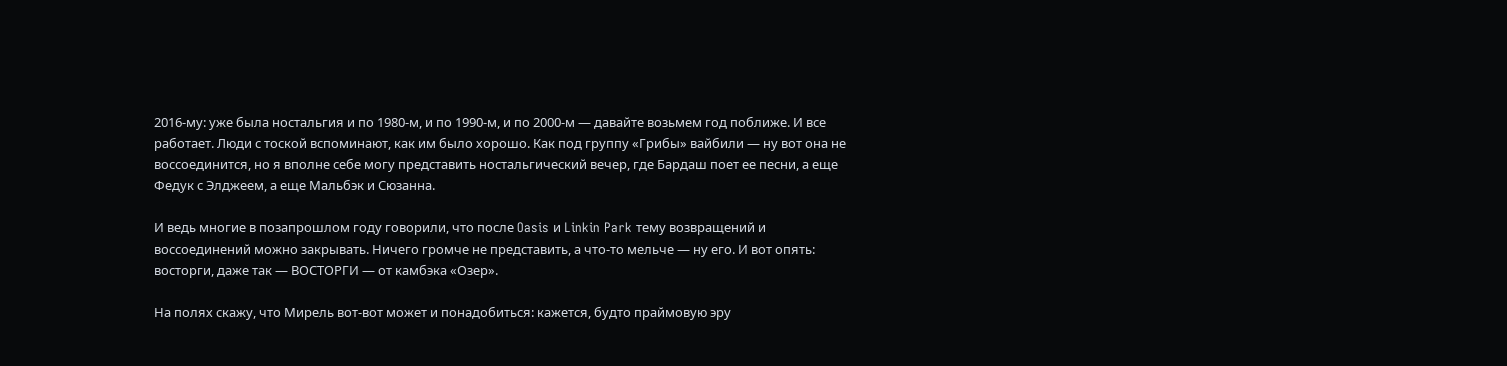2016-му: уже была ностальгия и по 1980-м, и по 1990-м, и по 2000-м — давайте возьмем год поближе. И все работает. Люди с тоской вспоминают, как им было хорошо. Как под группу «Грибы» вайбили — ну вот она не воссоединится, но я вполне себе могу представить ностальгический вечер, где Бардаш поет ее песни, а еще Федук с Элджеем, а еще Мальбэк и Сюзанна.

И ведь многие в позапрошлом году говорили, что после Oasis и Linkin Park тему возвращений и воссоединений можно закрывать. Ничего громче не представить, а что-то мельче — ну его. И вот опять: восторги, даже так — ВОСТОРГИ — от камбэка «Озер».

На полях скажу, что Мирель вот-вот может и понадобиться: кажется, будто праймовую эру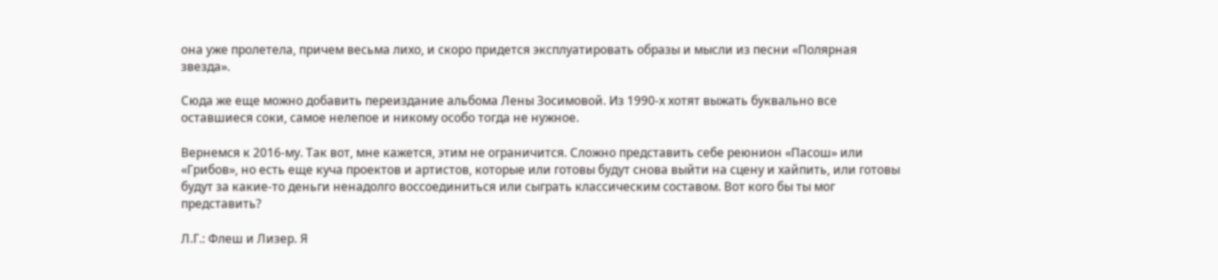она уже пролетела, причем весьма лихо, и скоро придется эксплуатировать образы и мысли из песни «Полярная звезда».

Сюда же еще можно добавить переиздание альбома Лены Зосимовой. Из 1990-х хотят выжать буквально все оставшиеся соки, самое нелепое и никому особо тогда не нужное.

Вернемся к 2016-му. Так вот, мне кажется, этим не ограничится. Сложно представить себе реюнион «Пасош» или «Грибов», но есть еще куча проектов и артистов, которые или готовы будут снова выйти на сцену и хайпить, или готовы будут за какие-то деньги ненадолго воссоединиться или сыграть классическим составом. Вот кого бы ты мог представить?

Л.Г.: Флеш и Лизер. Я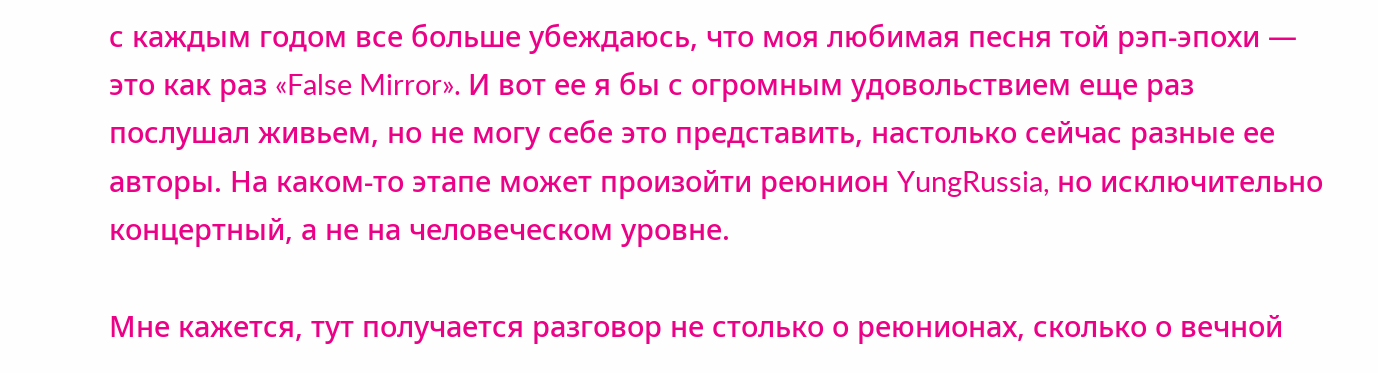с каждым годом все больше убеждаюсь, что моя любимая песня той рэп-эпохи — это как раз «False Mirror». И вот ее я бы с огромным удовольствием еще раз послушал живьем, но не могу себе это представить, настолько сейчас разные ее авторы. На каком-то этапе может произойти реюнион YungRussia, но исключительно концертный, а не на человеческом уровне.

Мне кажется, тут получается разговор не столько о реюнионах, сколько о вечной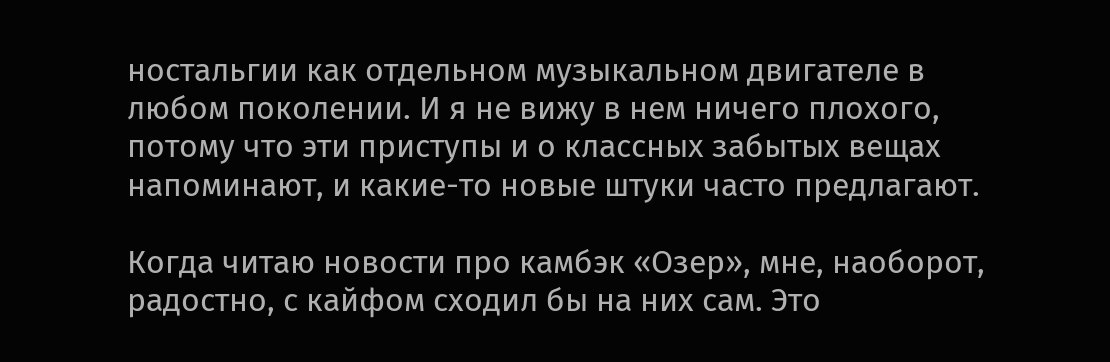ностальгии как отдельном музыкальном двигателе в любом поколении. И я не вижу в нем ничего плохого, потому что эти приступы и о классных забытых вещах напоминают, и какие-то новые штуки часто предлагают.

Когда читаю новости про камбэк «Озер», мне, наоборот, радостно, с кайфом сходил бы на них сам. Это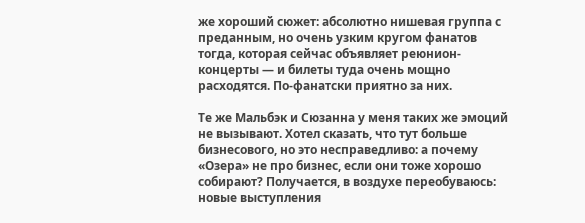же хороший сюжет: абсолютно нишевая группа с преданным, но очень узким кругом фанатов тогда, которая сейчас объявляет реюнион-концерты — и билеты туда очень мощно расходятся. По-фанатски приятно за них.

Те же Мальбэк и Сюзанна у меня таких же эмоций не вызывают. Хотел сказать, что тут больше бизнесового, но это несправедливо: а почему «Озера» не про бизнес, если они тоже хорошо собирают? Получается, в воздухе переобуваюсь: новые выступления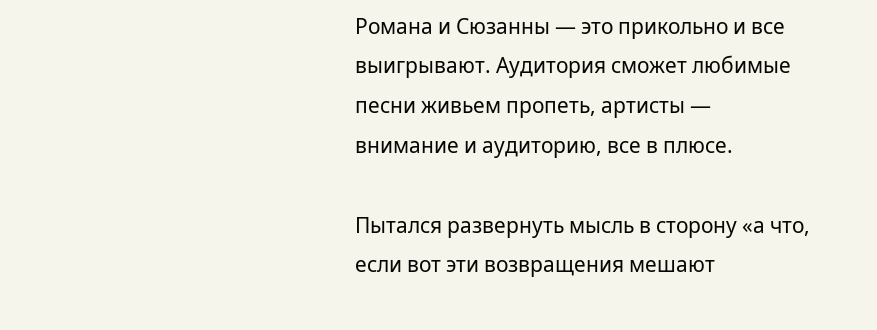Романа и Сюзанны — это прикольно и все выигрывают. Аудитория сможет любимые песни живьем пропеть, артисты — внимание и аудиторию, все в плюсе.

Пытался развернуть мысль в сторону «а что, если вот эти возвращения мешают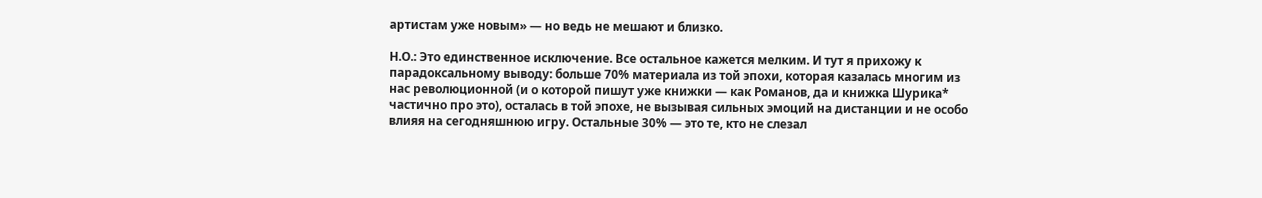артистам уже новым» — но ведь не мешают и близко.

Н.О.: Это единственное исключение. Все остальное кажется мелким. И тут я прихожу к парадоксальному выводу: больше 70% материала из той эпохи, которая казалась многим из нас революционной (и о которой пишут уже книжки — как Романов, да и книжка Шурика* частично про это), осталась в той эпохе, не вызывая сильных эмоций на дистанции и не особо влияя на сегодняшнюю игру. Остальные 30% — это те, кто не слезал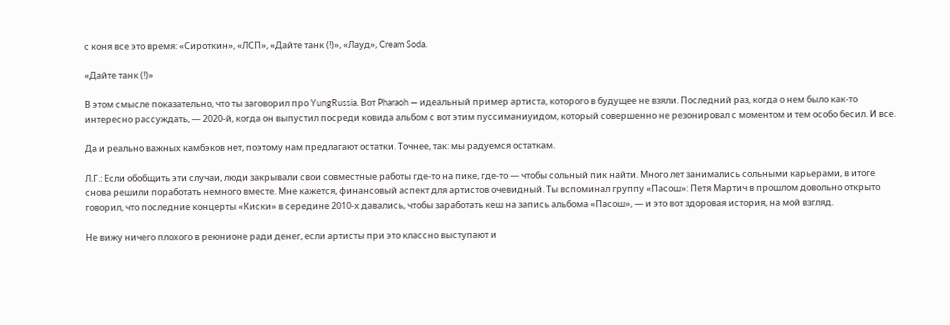с коня все это время: «Сироткин», «ЛСП», «Дайте танк (!)», «Лауд», Cream Soda.

«Дайте танк (!)»

В этом смысле показательно, что ты заговорил про YungRussia. Вот Pharaoh — идеальный пример артиста, которого в будущее не взяли. Последний раз, когда о нем было как-то интересно рассуждать, — 2020-й, когда он выпустил посреди ковида альбом с вот этим пуссиманиуидом, который совершенно не резонировал с моментом и тем особо бесил. И все.

Да и реально важных камбэков нет, поэтому нам предлагают остатки. Точнее, так: мы радуемся остаткам.

Л.Г.: Если обобщить эти случаи, люди закрывали свои совместные работы где-то на пике, где-то — чтобы сольный пик найти. Много лет занимались сольными карьерами, в итоге снова решили поработать немного вместе. Мне кажется, финансовый аспект для артистов очевидный. Ты вспоминал группу «Пасош»: Петя Мартич в прошлом довольно открыто говорил, что последние концерты «Киски» в середине 2010-х давались, чтобы заработать кеш на запись альбома «Пасош», — и это вот здоровая история, на мой взгляд.

Не вижу ничего плохого в реюнионе ради денег, если артисты при это классно выступают и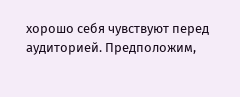хорошо себя чувствуют перед аудиторией. Предположим,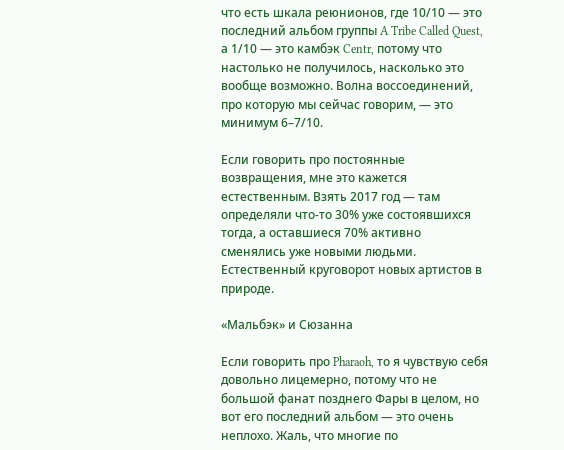что есть шкала реюнионов, где 10/10 — это последний альбом группы A Tribe Called Quest, а 1/10 — это камбэк Centr, потому что настолько не получилось, насколько это вообще возможно. Волна воссоединений, про которую мы сейчас говорим, — это минимум 6–7/10.

Если говорить про постоянные возвращения, мне это кажется естественным. Взять 2017 год — там определяли что-то 30% уже состоявшихся тогда, а оставшиеся 70% активно сменялись уже новыми людьми. Естественный круговорот новых артистов в природе.

«Мальбэк» и Сюзанна

Если говорить про Pharaoh, то я чувствую себя довольно лицемерно, потому что не большой фанат позднего Фары в целом, но вот его последний альбом — это очень неплохо. Жаль, что многие по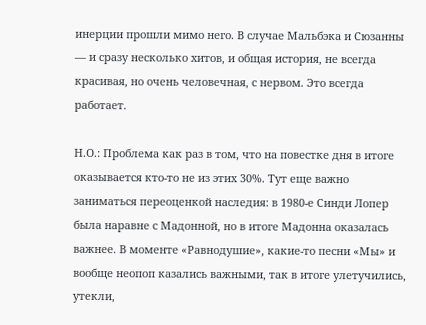инерции прошли мимо него. В случае Мальбэка и Сюзанны — и сразу несколько хитов, и общая история, не всегда красивая, но очень человечная, с нервом. Это всегда работает.

Н.О.: Проблема как раз в том, что на повестке дня в итоге оказывается кто-то не из этих 30%. Тут еще важно заниматься переоценкой наследия: в 1980-е Синди Лопер была наравне с Мадонной, но в итоге Мадонна оказалась важнее. В моменте «Равнодушие», какие-то песни «Мы» и вообще неопоп казались важными, так в итоге улетучились, утекли,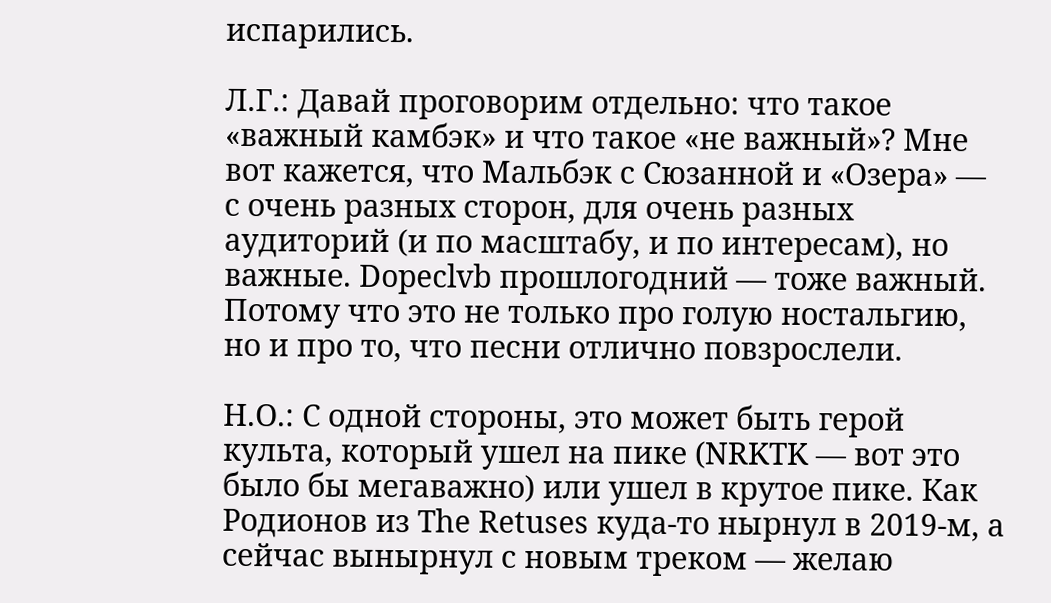испарились.

Л.Г.: Давай проговорим отдельно: что такое «важный камбэк» и что такое «не важный»? Мне вот кажется, что Мальбэк с Сюзанной и «Озера» — с очень разных сторон, для очень разных аудиторий (и по масштабу, и по интересам), но важные. Dopeclvb прошлогодний — тоже важный. Потому что это не только про голую ностальгию, но и про то, что песни отлично повзрослели.

Н.О.: С одной стороны, это может быть герой культа, который ушел на пике (NRKTK — вот это было бы мегаважно) или ушел в крутое пике. Как Родионов из The Retuses куда-то нырнул в 2019-м, а сейчас вынырнул с новым треком — желаю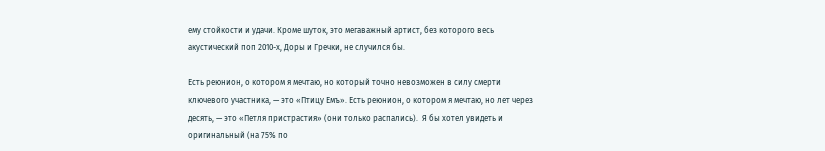ему стойкости и удачи. Кроме шуток, это мегаважный артист, без которого весь акустический поп 2010-х, Доры и Гречки, не случился бы.

Есть реюнион, о котором я мечтаю, но который точно невозможен в силу смерти ключевого участника, — это «Птицу Емъ». Есть реюнион, о котором я мечтаю, но лет через десять, — это «Петля пристрастия» (они только распались).  Я бы хотел увидеть и оригинальный (на 75% по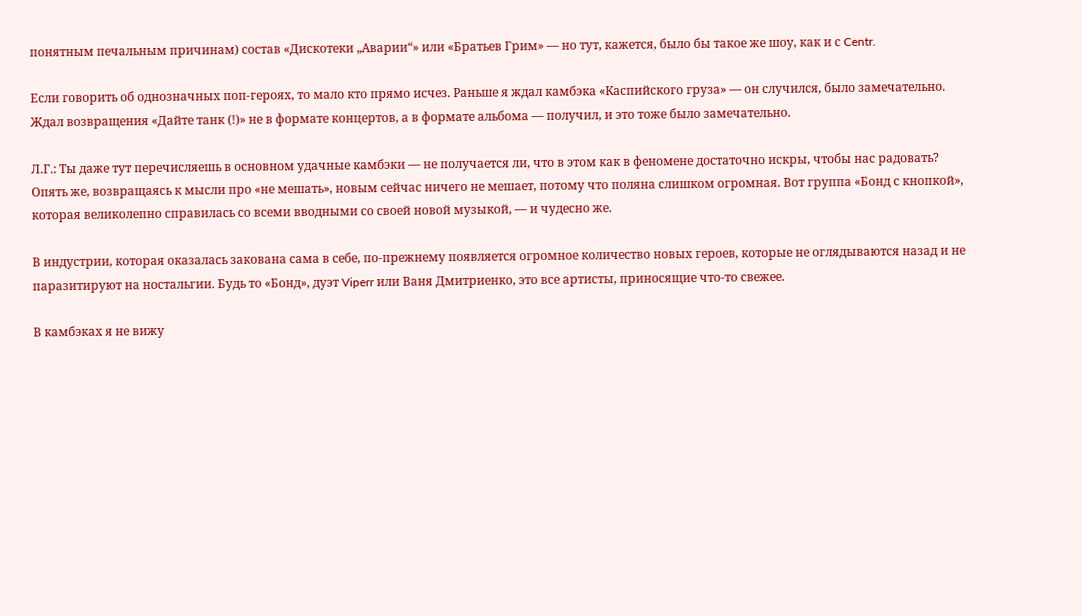понятным печальным причинам) состав «Дискотеки „Аварии“» или «Братьев Грим» — но тут, кажется, было бы такое же шоу, как и с Centr.

Если говорить об однозначных поп-героях, то мало кто прямо исчез. Раньше я ждал камбэка «Каспийского груза» — он случился, было замечательно. Ждал возвращения «Дайте танк (!)» не в формате концертов, а в формате альбома — получил, и это тоже было замечательно.

Л.Г.: Ты даже тут перечисляешь в основном удачные камбэки — не получается ли, что в этом как в феномене достаточно искры, чтобы нас радовать? Опять же, возвращаясь к мысли про «не мешать», новым сейчас ничего не мешает, потому что поляна слишком огромная. Вот группа «Бонд с кнопкой», которая великолепно справилась со всеми вводными со своей новой музыкой, — и чудесно же.

В индустрии, которая оказалась закована сама в себе, по-прежнему появляется огромное количество новых героев, которые не оглядываются назад и не паразитируют на ностальгии. Будь то «Бонд», дуэт Viperr или Ваня Дмитриенко, это все артисты, приносящие что-то свежее.

В камбэках я не вижу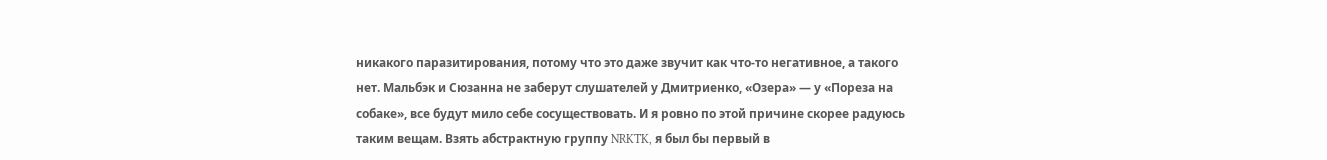никакого паразитирования, потому что это даже звучит как что-то негативное, а такого нет. Мальбэк и Сюзанна не заберут слушателей у Дмитриенко, «Озера» — у «Пореза на собаке», все будут мило себе сосуществовать. И я ровно по этой причине скорее радуюсь таким вещам. Взять абстрактную группу NRKTK, я был бы первый в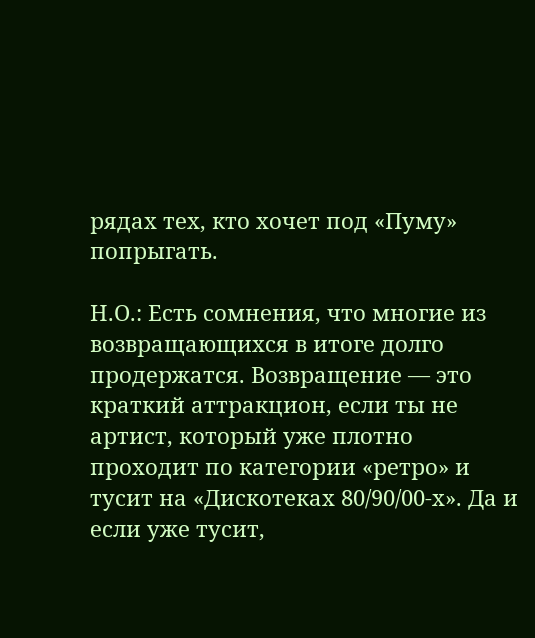рядах тех, кто хочет под «Пуму» попрыгать.

Н.О.: Есть сомнения, что многие из возвращающихся в итоге долго продержатся. Возвращение — это краткий аттракцион, если ты не артист, который уже плотно проходит по категории «ретро» и тусит на «Дискотеках 80/90/00-х». Да и если уже тусит,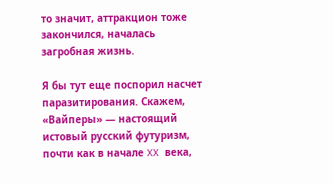то значит, аттракцион тоже закончился, началась загробная жизнь.

Я бы тут еще поспорил насчет паразитирования. Скажем, «Вайперы» — настоящий истовый русский футуризм, почти как в начале XX века,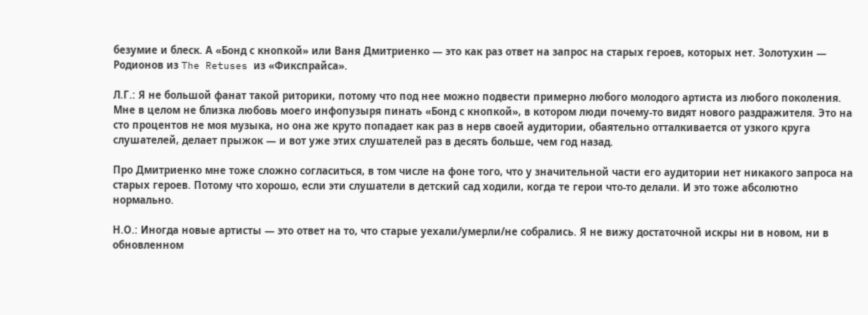безумие и блеск. А «Бонд с кнопкой» или Ваня Дмитриенко — это как раз ответ на запрос на старых героев, которых нет. Золотухин — Родионов из The Retuses из «Фикспрайса».

Л.Г.: Я не большой фанат такой риторики, потому что под нее можно подвести примерно любого молодого артиста из любого поколения. Мне в целом не близка любовь моего инфопузыря пинать «Бонд с кнопкой», в котором люди почему-то видят нового раздражителя. Это на сто процентов не моя музыка, но она же круто попадает как раз в нерв своей аудитории, обаятельно отталкивается от узкого круга слушателей, делает прыжок — и вот уже этих слушателей раз в десять больше, чем год назад.

Про Дмитриенко мне тоже сложно согласиться, в том числе на фоне того, что у значительной части его аудитории нет никакого запроса на старых героев. Потому что хорошо, если эти слушатели в детский сад ходили, когда те герои что-то делали. И это тоже абсолютно нормально.

Н.О.: Иногда новые артисты — это ответ на то, что старые уехали/умерли/не собрались. Я не вижу достаточной искры ни в новом, ни в обновленном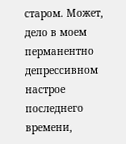старом. Может, дело в моем перманентно депрессивном настрое последнего времени,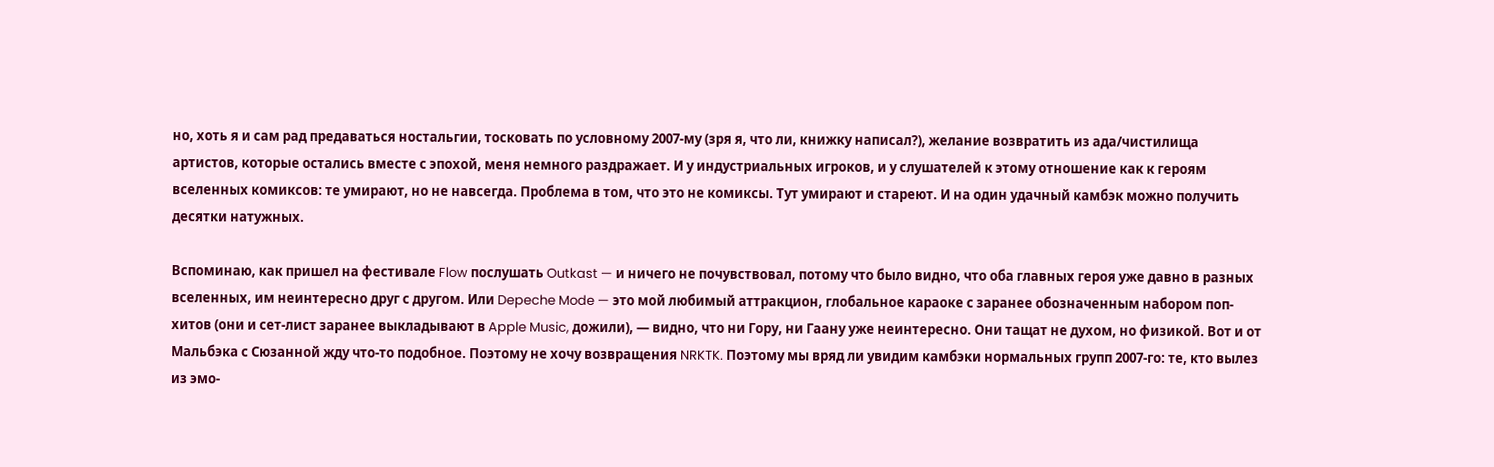но, хоть я и сам рад предаваться ностальгии, тосковать по условному 2007-му (зря я, что ли, книжку написал?), желание возвратить из ада/чистилища артистов, которые остались вместе с эпохой, меня немного раздражает. И у индустриальных игроков, и у слушателей к этому отношение как к героям вселенных комиксов: те умирают, но не навсегда. Проблема в том, что это не комиксы. Тут умирают и стареют. И на один удачный камбэк можно получить десятки натужных.

Вспоминаю, как пришел на фестивале Flow послушать Outkast — и ничего не почувствовал, потому что было видно, что оба главных героя уже давно в разных вселенных, им неинтересно друг с другом. Или Depeche Mode — это мой любимый аттракцион, глобальное караоке с заранее обозначенным набором поп-хитов (они и сет-лист заранее выкладывают в Apple Music, дожили), — видно, что ни Гору, ни Гаану уже неинтересно. Они тащат не духом, но физикой. Вот и от Мальбэка с Сюзанной жду что-то подобное. Поэтому не хочу возвращения NRKTK. Поэтому мы вряд ли увидим камбэки нормальных групп 2007-го: те, кто вылез из эмо-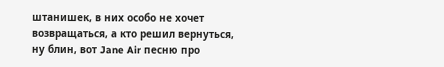штанишек, в них особо не хочет возвращаться, а кто решил вернуться, ну блин, вот Jane Air песню про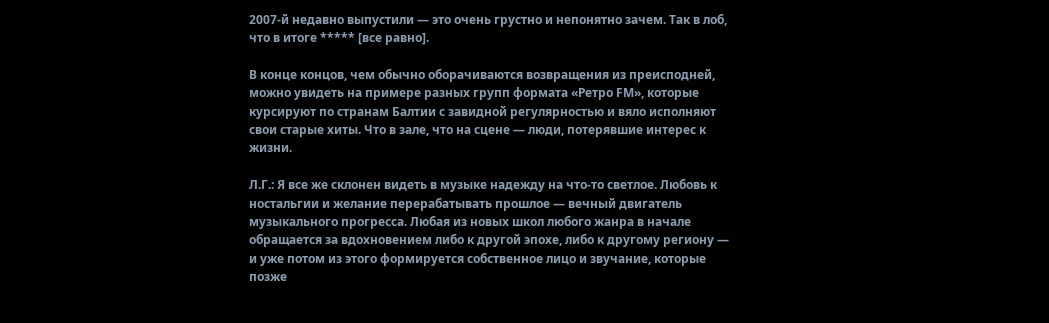2007-й недавно выпустили — это очень грустно и непонятно зачем. Так в лоб, что в итоге ***** [все равно].

В конце концов, чем обычно оборачиваются возвращения из преисподней, можно увидеть на примере разных групп формата «Ретро FM», которые курсируют по странам Балтии с завидной регулярностью и вяло исполняют свои старые хиты. Что в зале, что на сцене — люди, потерявшие интерес к жизни.

Л.Г.: Я все же склонен видеть в музыке надежду на что-то светлое. Любовь к ностальгии и желание перерабатывать прошлое — вечный двигатель музыкального прогресса. Любая из новых школ любого жанра в начале обращается за вдохновением либо к другой эпохе, либо к другому региону — и уже потом из этого формируется собственное лицо и звучание, которые позже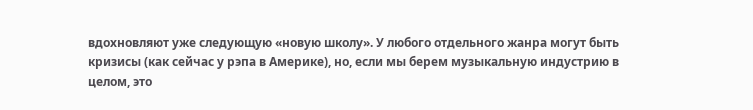вдохновляют уже следующую «новую школу». У любого отдельного жанра могут быть кризисы (как сейчас у рэпа в Америке), но, если мы берем музыкальную индустрию в целом, это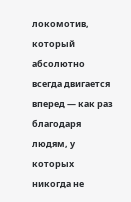локомотив, который абсолютно всегда двигается вперед — как раз благодаря людям, у которых никогда не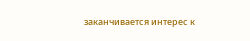заканчивается интерес к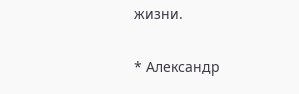жизни.

* Александр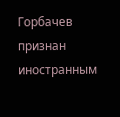Горбачев признан иностранным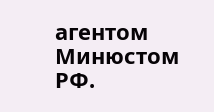агентом Минюстом РФ.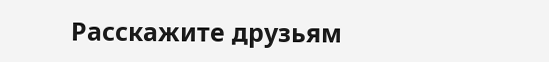Расскажите друзьям